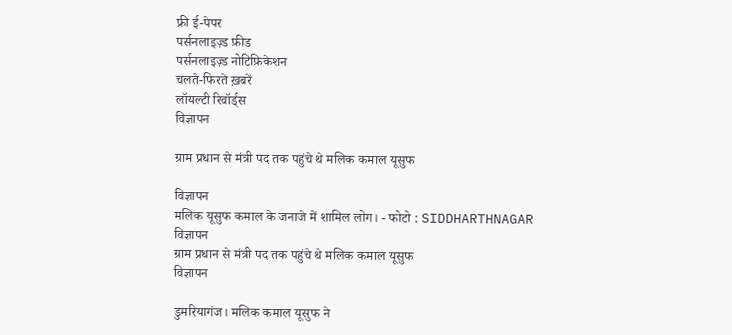फ्री ई-पेपर
पर्सनलाइज़्ड फ़ीड
पर्सनलाइज़्ड नोटिफ़िकेशन
चलते-फिरते ख़बरें
लॉयल्टी रिवॉर्ड्स
विज्ञापन

ग्राम प्रधान से मंत्री पद तक पहुंचे थे मलिक कमाल यूसुफ

विज्ञापन
मलिक यूसुफ कमाल के जनाजे में शामिल लोग। - फोटो : SIDDHARTHNAGAR
विज्ञापन
ग्राम प्रधान से मंत्री पद तक पहुंचे थे मलिक कमाल यूसुफ
विज्ञापन

डुमरियागंज। मलिक कमाल यूसुफ ने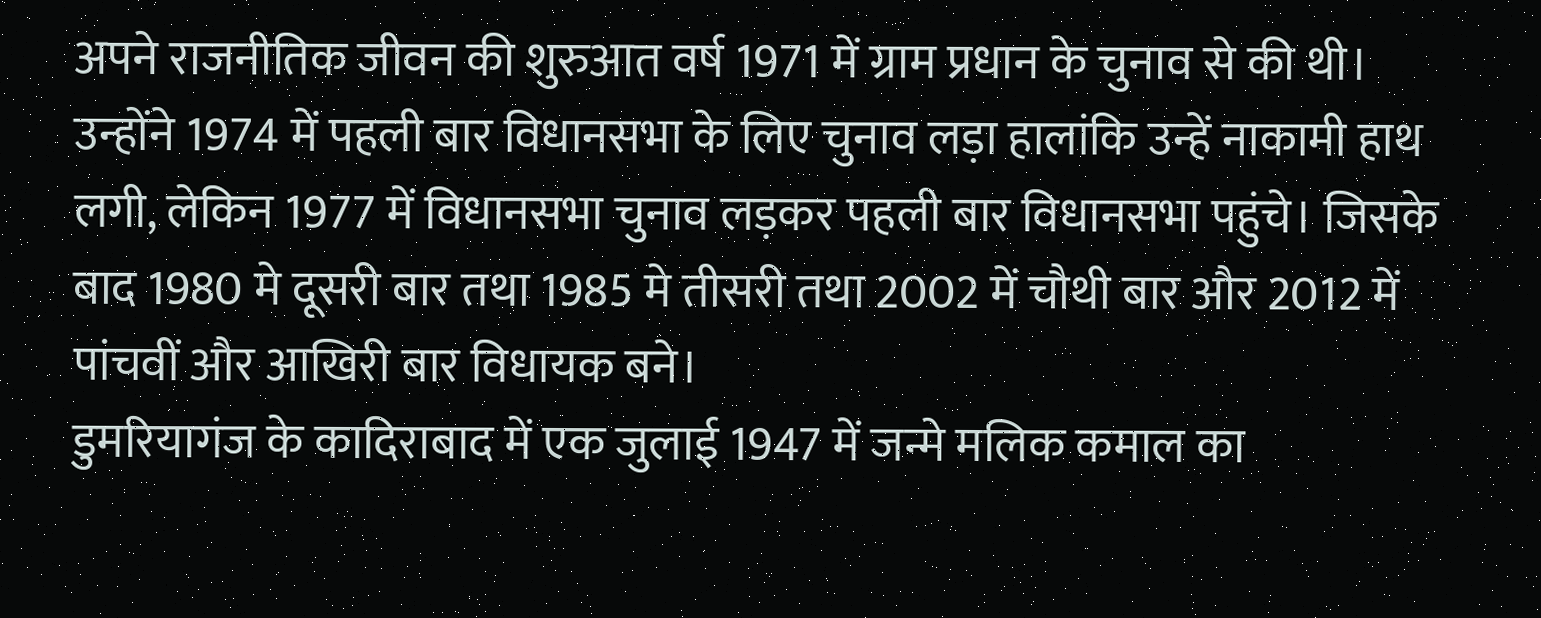अपने राजनीतिक जीवन की शुरुआत वर्ष 1971 में ग्राम प्रधान के चुनाव से की थी। उन्होंने 1974 में पहली बार विधानसभा के लिए चुनाव लड़ा हालांकि उन्हें नाकामी हाथ लगी, लेकिन 1977 में विधानसभा चुनाव लड़कर पहली बार विधानसभा पहुंचे। जिसके बाद 1980 मे दूसरी बार तथा 1985 मे तीसरी तथा 2002 में चौथी बार और 2012 में पांचवीं और आखिरी बार विधायक बने।
डुमरियागंज के कादिराबाद में एक जुलाई 1947 में जन्मे मलिक कमाल का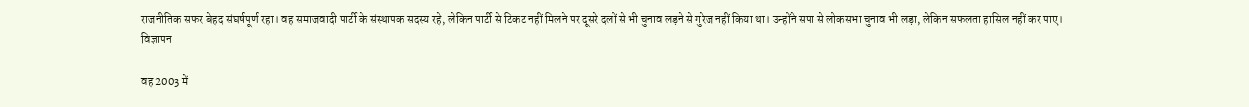राजनीतिक सफर बेहद संघर्षपूर्ण रहा। वह समाजवादी पार्टी के संस्थापक सदस्य रहे, लेकिन पार्टी से टिकट नहीं मिलने पर दूसरे दलों से भी चुनाव लड़ने से गुरेज नहीं किया था। उन्होंने सपा से लोकसभा चुनाव भी लड़ा, लेकिन सफलता हासिल नहीं कर पाए।
विज्ञापन

वह 2003 में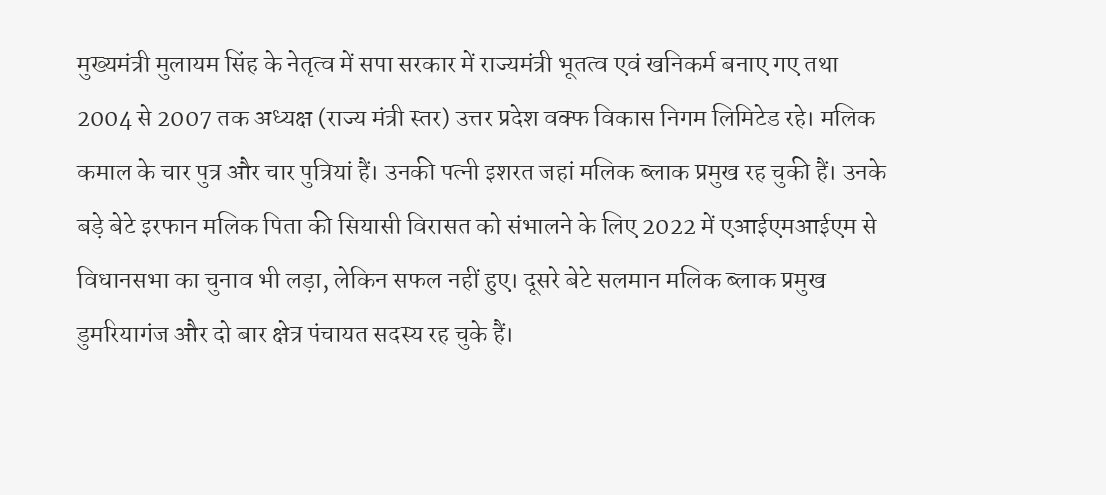मुख्यमंत्री मुलायम सिंह के नेतृत्व में सपा सरकार में राज्यमंत्री भूतत्व एवं खनिकर्म बनाए गए तथा 2004 से 2007 तक अध्यक्ष (राज्य मंत्री स्तर) उत्तर प्रदेश वक्फ विकास निगम लिमिटेड रहे। मलिक कमाल के चार पुत्र और चार पुत्रियां हैं। उनकी पत्नी इशरत जहां मलिक ब्लाक प्रमुख रह चुकी हैं। उनके बड़े बेटे इरफान मलिक पिता की सियासी विरासत को संभालने के लिए 2022 में एआईएमआईएम से विधानसभा का चुनाव भी लड़ा, लेकिन सफल नहीं हुए। दूसरे बेटे सलमान मलिक ब्लाक प्रमुख डुमरियागंज और दो बार क्षेत्र पंचायत सदस्य रह चुके हैं।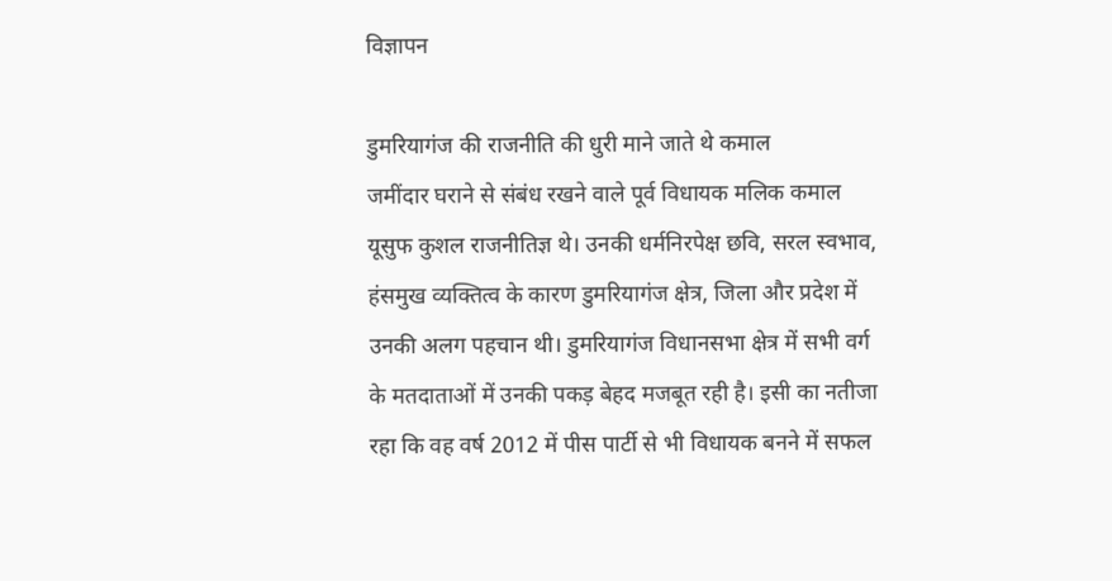विज्ञापन

डुमरियागंज की राजनीति की धुरी माने जाते थे कमाल
जमींदार घराने से संबंध रखने वाले पूर्व विधायक मलिक कमाल यूसुफ कुशल राजनीतिज्ञ थे। उनकी धर्मनिरपेक्ष छवि, सरल स्वभाव, हंसमुख व्यक्तित्व के कारण डुमरियागंज क्षेत्र, जिला और प्रदेश में उनकी अलग पहचान थी। डुमरियागंज विधानसभा क्षेत्र में सभी वर्ग के मतदाताओं में उनकी पकड़ बेहद मजबूत रही है। इसी का नतीजा रहा कि वह वर्ष 2012 में पीस पार्टी से भी विधायक बनने में सफल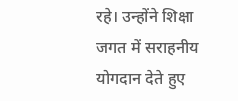रहे। उन्होंने शिक्षा जगत में सराहनीय योगदान देते हुए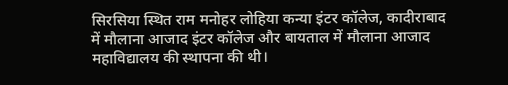सिरसिया स्थित राम मनोहर लोहिया कन्या इंटर कॉलेज, कादीराबाद में मौलाना आजाद इंटर कॉलेज और बायताल में मौलाना आजाद महाविद्यालय की स्थापना की थी।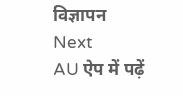विज्ञापन
Next
AU ऐप में पढ़ें